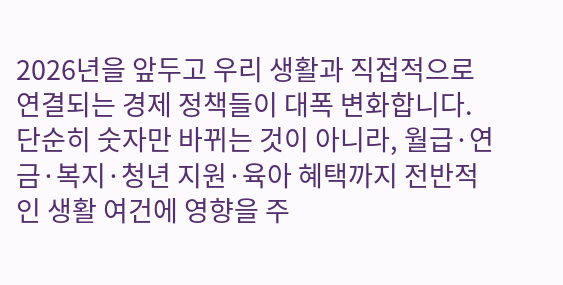2026년을 앞두고 우리 생활과 직접적으로 연결되는 경제 정책들이 대폭 변화합니다. 단순히 숫자만 바뀌는 것이 아니라, 월급·연금·복지·청년 지원·육아 혜택까지 전반적인 생활 여건에 영향을 주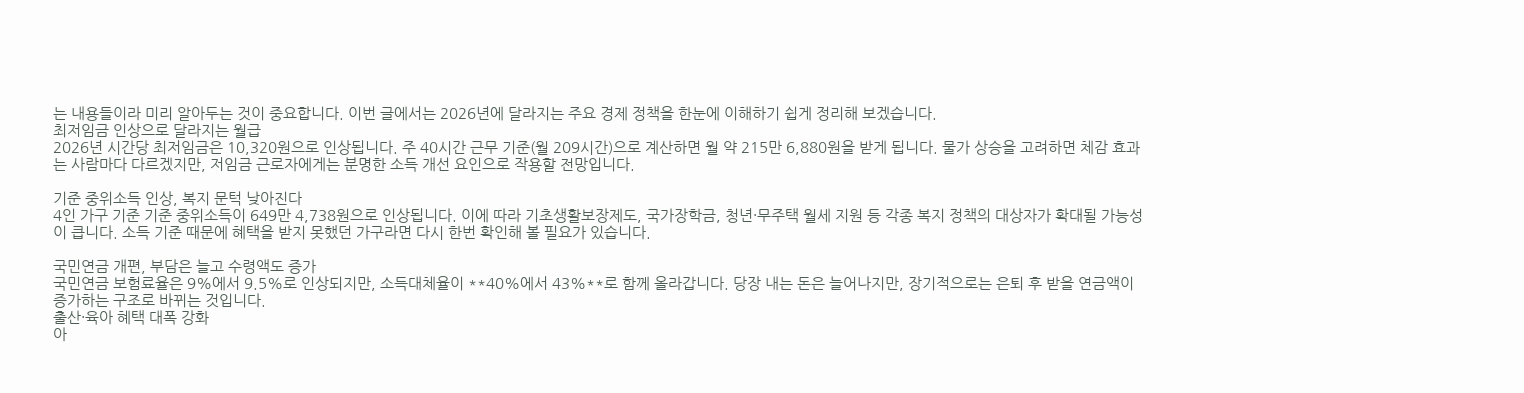는 내용들이라 미리 알아두는 것이 중요합니다. 이번 글에서는 2026년에 달라지는 주요 경제 정책을 한눈에 이해하기 쉽게 정리해 보겠습니다.
최저임금 인상으로 달라지는 월급
2026년 시간당 최저임금은 10,320원으로 인상됩니다. 주 40시간 근무 기준(월 209시간)으로 계산하면 월 약 215만 6,880원을 받게 됩니다. 물가 상승을 고려하면 체감 효과는 사람마다 다르겠지만, 저임금 근로자에게는 분명한 소득 개선 요인으로 작용할 전망입니다.

기준 중위소득 인상, 복지 문턱 낮아진다
4인 가구 기준 기준 중위소득이 649만 4,738원으로 인상됩니다. 이에 따라 기초생활보장제도, 국가장학금, 청년·무주택 월세 지원 등 각종 복지 정책의 대상자가 확대될 가능성이 큽니다. 소득 기준 때문에 혜택을 받지 못했던 가구라면 다시 한번 확인해 볼 필요가 있습니다.

국민연금 개편, 부담은 늘고 수령액도 증가
국민연금 보험료율은 9%에서 9.5%로 인상되지만, 소득대체율이 **40%에서 43%**로 함께 올라갑니다. 당장 내는 돈은 늘어나지만, 장기적으로는 은퇴 후 받을 연금액이 증가하는 구조로 바뀌는 것입니다.
출산·육아 혜택 대폭 강화
아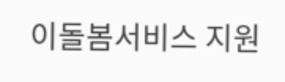이돌봄서비스 지원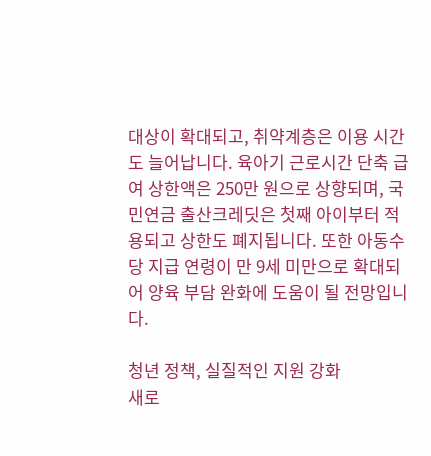대상이 확대되고, 취약계층은 이용 시간도 늘어납니다. 육아기 근로시간 단축 급여 상한액은 250만 원으로 상향되며, 국민연금 출산크레딧은 첫째 아이부터 적용되고 상한도 폐지됩니다. 또한 아동수당 지급 연령이 만 9세 미만으로 확대되어 양육 부담 완화에 도움이 될 전망입니다.

청년 정책, 실질적인 지원 강화
새로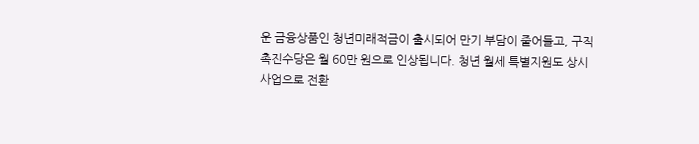운 금융상품인 청년미래적금이 출시되어 만기 부담이 줄어들고, 구직촉진수당은 월 60만 원으로 인상됩니다. 청년 월세 특별지원도 상시 사업으로 전환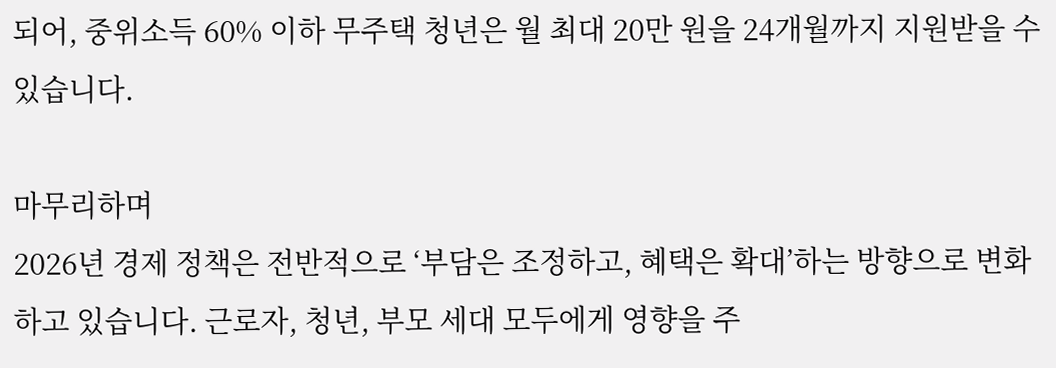되어, 중위소득 60% 이하 무주택 청년은 월 최대 20만 원을 24개월까지 지원받을 수 있습니다.

마무리하며
2026년 경제 정책은 전반적으로 ‘부담은 조정하고, 혜택은 확대’하는 방향으로 변화하고 있습니다. 근로자, 청년, 부모 세대 모두에게 영향을 주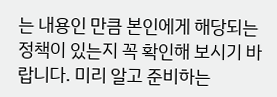는 내용인 만큼 본인에게 해당되는 정책이 있는지 꼭 확인해 보시기 바랍니다. 미리 알고 준비하는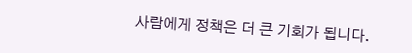사람에게 정책은 더 큰 기회가 됩니다.